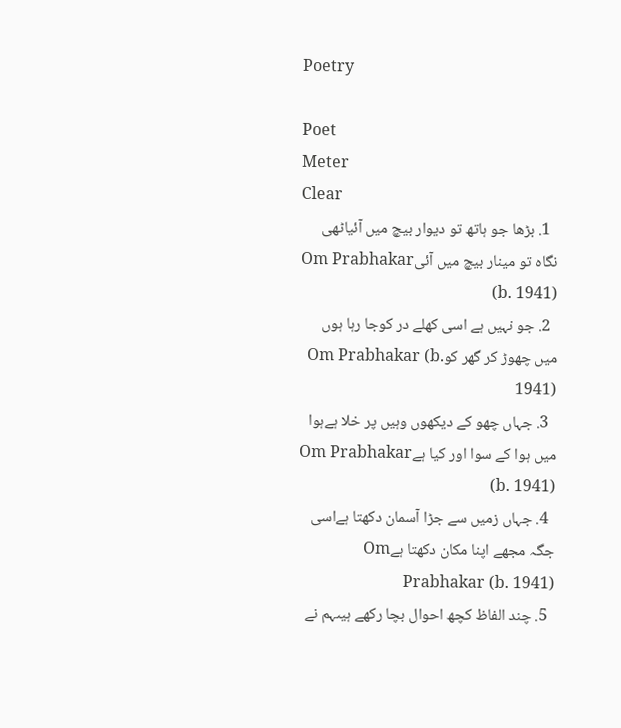Poetry

Poet
Meter
Clear
  1. بڑھا جو ہاتھ تو دیوار بیچ میں آئیاٹھی نگاہ تو مینار بیچ میں آئیOm Prabhakar (b. 1941)
  2. جو نہیں ہے اسی کھلے در کوجا رہا ہوں میں چھوڑ کر گھر کوOm Prabhakar (b. 1941)
  3. جہاں چھو کے دیکھوں وہیں پر خلا ہےہوا میں ہوا کے سوا اور کیا ہےOm Prabhakar (b. 1941)
  4. جہاں زمیں سے جڑا آسمان دکھتا ہےاسی جگہ مجھے اپنا مکان دکھتا ہےOm Prabhakar (b. 1941)
  5. چند الفاظ کچھ احوال بچا رکھے ہیںہم نے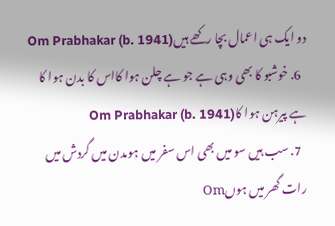دو ایک ہی اعمال بچا رکھے ہیںOm Prabhakar (b. 1941)
  6. خوشبو کا بھی وہی ہے جو ہے چلن ہوا کااس کا بدن ہوا کا ہے پیرہن ہوا کاOm Prabhakar (b. 1941)
  7. سب ہیں سو میں بھی اس سفر میں ہوںدن میں گردش میں رات گھر میں ہوںOm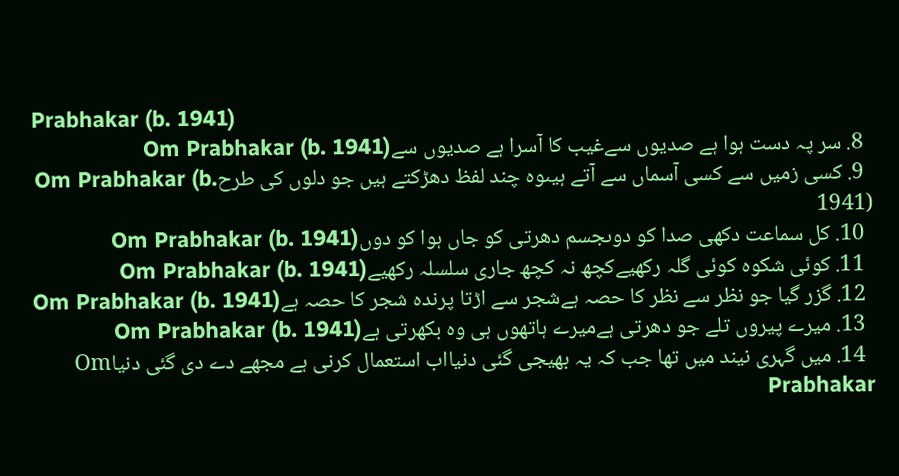Prabhakar (b. 1941)
  8. سر پہ دست ہوا ہے صدیوں سےغیب کا آسرا ہے صدیوں سےOm Prabhakar (b. 1941)
  9. کسی زمیں سے کسی آسماں سے آتے ہیںوہ چند لفظ دھڑکتے ہیں جو دلوں کی طرحOm Prabhakar (b. 1941)
  10. کل سماعت دکھی صدا کو دوںجسم دھرتی کو جاں ہوا کو دوںOm Prabhakar (b. 1941)
  11. کوئی شکوہ کوئی گلہ رکھیےکچھ نہ کچھ جاری سلسلہ رکھیےOm Prabhakar (b. 1941)
  12. گزر گیا جو نظر سے نظر کا حصہ ہےشجر سے اڑتا پرندہ شجر کا حصہ ہےOm Prabhakar (b. 1941)
  13. میرے پیروں تلے جو دھرتی ہےمیرے ہاتھوں ہی وہ بکھرتی ہےOm Prabhakar (b. 1941)
  14. میں گہری نیند میں تھا جب کہ یہ بھیجی گئی دنیااب استعمال کرنی ہے مجھے دے دی گئی دنیاOm Prabhakar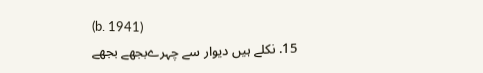(b. 1941)
  15. نکلے ہیں دیوار سے چہرےبجھے بجھے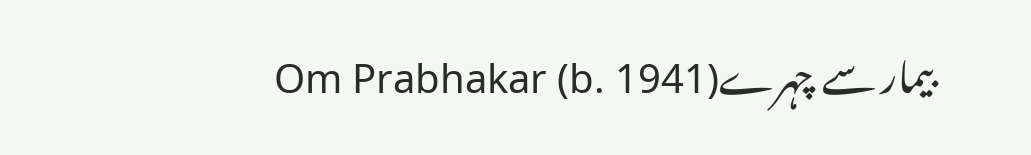بیمار سے چہرےOm Prabhakar (b. 1941)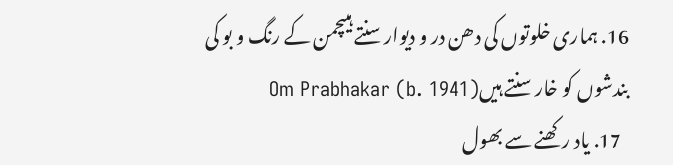16. ہماری خلوتوں کی دھن در و دیوار سنتے ہیںچمن کے رنگ و بو کی بندشوں کو خار سنتے ہیںOm Prabhakar (b. 1941)
  17. یاد رکھنے سے بھول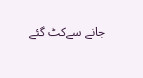جانے سےکٹ گئے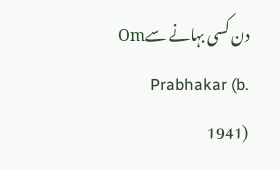دن کسی بہانے سےOm Prabhakar (b. 1941)